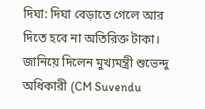দিঘা: দিঘা বেড়াতে গেলে আর দিতে হবে না অতিরিক্ত টাকা। জানিয়ে দিলেন মুখ্যমন্ত্রী শুভেন্দু অধিকারী (CM Suvendu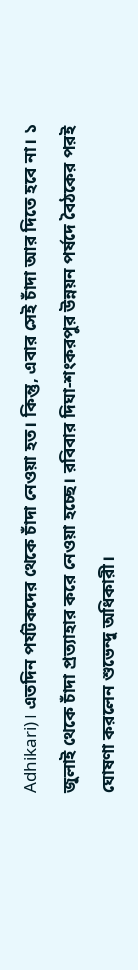Adhikari)। এতদিন পর্যটকদের থেকে চাঁদা নেওয়া হত। কিন্তু, এবার সেই চাঁদা আর দিতে হবে না। ১ জুলাই থেকে চাঁদা প্রত্যাহার করে নেওয়া হচ্ছে। রবিবার দিঘা-শংকরপুর উন্নয়ন পর্ষদে বৈঠকের পরই ঘোষণা করলেন শুভেন্দু অধিকারী।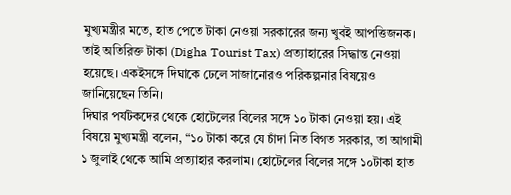মুখ্যমন্ত্রীর মতে, হাত পেতে টাকা নেওয়া সরকারের জন্য খুবই আপত্তিজনক। তাই অতিরিক্ত টাকা (Digha Tourist Tax) প্রত্যাহারের সিদ্ধান্ত নেওয়া হয়েছে। একইসঙ্গে দিঘাকে ঢেলে সাজানোরও পরিকল্পনার বিষয়েও জানিয়েছেন তিনি।
দিঘার পর্যটকদের থেকে হোটেলের বিলের সঙ্গে ১০ টাকা নেওয়া হয়। এই বিষয়ে মুখ্যমন্ত্রী বলেন, “১০ টাকা করে যে চাঁদা নিত বিগত সরকার, তা আগামী ১ জুলাই থেকে আমি প্রত্যাহার করলাম। হোটেলের বিলের সঙ্গে ১০টাকা হাত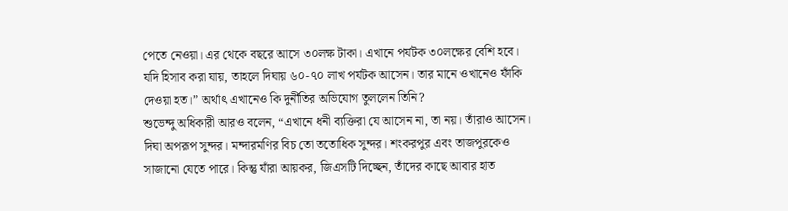পেতে নেওয়া। এর থেকে বছরে আসে ৩০লক্ষ টাকা। এখানে পর্যটক ৩০লক্ষের বেশি হবে। যদি হিসাব করা যায়, তাহলে দিঘায় ৬০-৭০ লাখ পর্যটক আসেন। তার মানে ওখানেও ফাঁকি দেওয়া হত।” অর্থাৎ এখানেও কি দুর্নীতির অভিযোগ তুললেন তিনি?
শুভেন্দু অধিকারী আরও বলেন, “এখানে ধনী ব্যক্তিরা যে আসেন না, তা নয়। তাঁরাও আসেন। দিঘা অপরূপ সুন্দর। মন্দারমণির বিচ তো ততোধিক সুন্দর। শংকরপুর এবং তাজপুরকেও সাজানো যেতে পারে। কিন্তু যাঁরা আয়কর, জিএসটি দিচ্ছেন, তাঁদের কাছে আবার হাত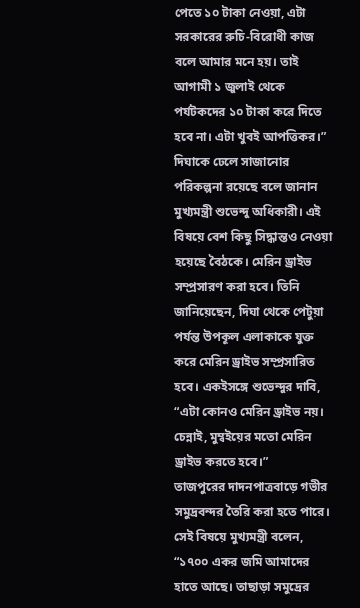পেতে ১০ টাকা নেওয়া, এটা সরকারের রুচি-বিরোধী কাজ বলে আমার মনে হয়। তাই আগামী ১ জুলাই থেকে পর্যটকদের ১০ টাকা করে দিতে হবে না। এটা খুবই আপত্তিকর।”
দিঘাকে ঢেলে সাজানোর পরিকল্পনা রয়েছে বলে জানান মুখ্যমন্ত্রী শুভেন্দু অধিকারী। এই বিষয়ে বেশ কিছু সিদ্ধান্তও নেওয়া হয়েছে বৈঠকে। মেরিন ড্রাইভ সম্প্রসারণ করা হবে। তিনি জানিয়েছেন, দিঘা থেকে পেটুয়া পর্যন্ত উপকূল এলাকাকে যুক্ত করে মেরিন ড্রাইভ সম্প্রসারিত হবে। একইসঙ্গে শুভেন্দুর দাবি, “এটা কোনও মেরিন ড্রাইভ নয়। চেন্নাই, মুম্বইয়ের মতো মেরিন ড্রাইভ করতে হবে।”
তাজপুরের দাদনপাত্রবাড়ে গভীর সমুদ্রবন্দর তৈরি করা হতে পারে। সেই বিষয়ে মুখ্যমন্ত্রী বলেন, “১৭০০ একর জমি আমাদের হাতে আছে। তাছাড়া সমুদ্রের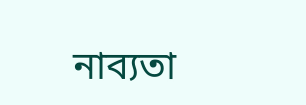নাব্যতা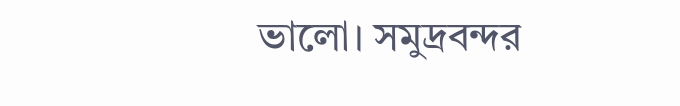ভালো। সমুদ্রবন্দর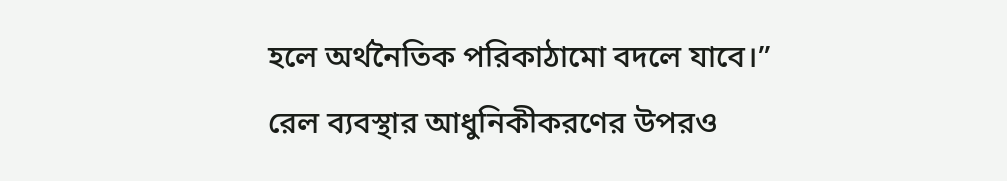হলে অর্থনৈতিক পরিকাঠামো বদলে যাবে।” রেল ব্যবস্থার আধুনিকীকরণের উপরও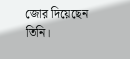জোর দিয়েছেন তিনি।